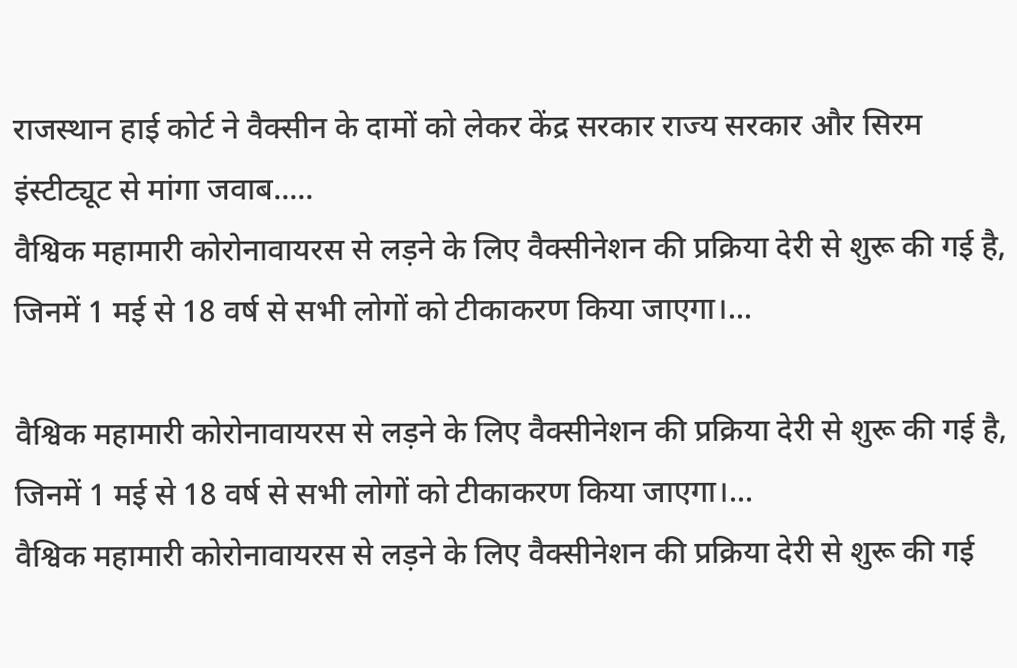राजस्थान हाई कोर्ट ने वैक्सीन के दामों को लेकर केंद्र सरकार राज्य सरकार और सिरम इंस्टीट्यूट से मांगा जवाब.....
वैश्विक महामारी कोरोनावायरस से लड़ने के लिए वैक्सीनेशन की प्रक्रिया देरी से शुरू की गई है, जिनमें 1 मई से 18 वर्ष से सभी लोगों को टीकाकरण किया जाएगा।...

वैश्विक महामारी कोरोनावायरस से लड़ने के लिए वैक्सीनेशन की प्रक्रिया देरी से शुरू की गई है, जिनमें 1 मई से 18 वर्ष से सभी लोगों को टीकाकरण किया जाएगा।...
वैश्विक महामारी कोरोनावायरस से लड़ने के लिए वैक्सीनेशन की प्रक्रिया देरी से शुरू की गई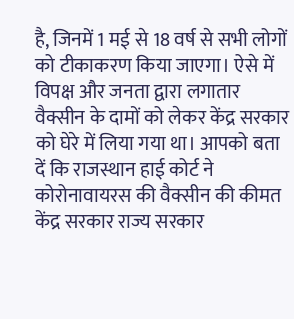है, जिनमें 1 मई से 18 वर्ष से सभी लोगों को टीकाकरण किया जाएगा। ऐसे में विपक्ष और जनता द्वारा लगातार वैक्सीन के दामों को लेकर केंद्र सरकार को घेरे में लिया गया था। आपको बता दें कि राजस्थान हाई कोर्ट ने कोरोनावायरस की वैक्सीन की कीमत केंद्र सरकार राज्य सरकार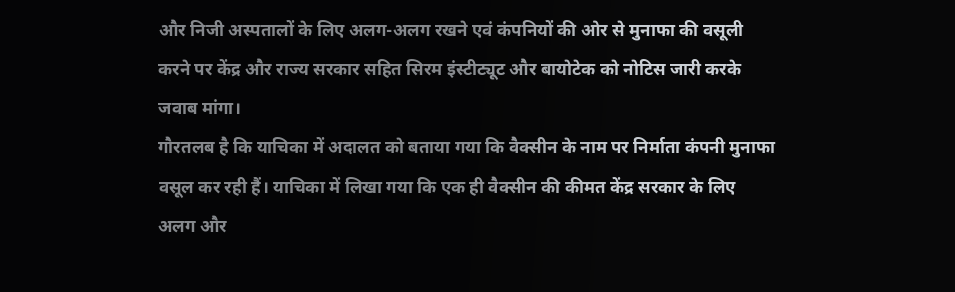और निजी अस्पतालों के लिए अलग-अलग रखने एवं कंपनियों की ओर से मुनाफा की वसूली करने पर केंद्र और राज्य सरकार सहित सिरम इंस्टीट्यूट और बायोटेक को नोटिस जारी करके जवाब मांगा।
गौरतलब है कि याचिका में अदालत को बताया गया कि वैक्सीन के नाम पर निर्माता कंपनी मुनाफा वसूल कर रही हैं। याचिका में लिखा गया कि एक ही वैक्सीन की कीमत केंद्र सरकार के लिए अलग और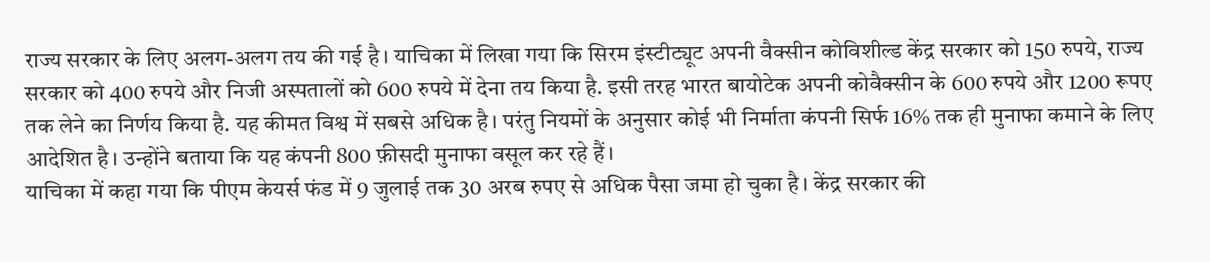राज्य सरकार के लिए अलग-अलग तय की गई है। याचिका में लिखा गया कि सिरम इंस्टीट्यूट अपनी वैक्सीन कोविशील्ड केंद्र सरकार को 150 रुपये, राज्य सरकार को 400 रुपये और निजी अस्पतालों को 600 रुपये में देना तय किया है. इसी तरह भारत बायोटेक अपनी कोवैक्सीन के 600 रुपये और 1200 रूपए तक लेने का निर्णय किया है. यह कीमत विश्व में सबसे अधिक है। परंतु नियमों के अनुसार कोई भी निर्माता कंपनी सिर्फ 16% तक ही मुनाफा कमाने के लिए आदेशित है। उन्होंने बताया कि यह कंपनी 800 फ़ीसदी मुनाफा वसूल कर रहे हैं।
याचिका में कहा गया कि पीएम केयर्स फंड में 9 जुलाई तक 30 अरब रुपए से अधिक पैसा जमा हो चुका है। केंद्र सरकार की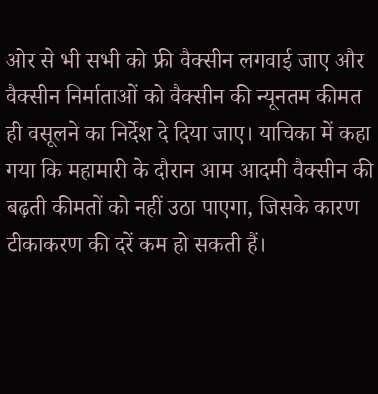ओर से भी सभी को फ्री वैक्सीन लगवाई जाए और वैक्सीन निर्माताओं को वैक्सीन की न्यूनतम कीमत ही वसूलने का निर्देश दे दिया जाए। याचिका में कहा गया कि महामारी के दौरान आम आदमी वैक्सीन की बढ़ती कीमतों को नहीं उठा पाएगा, जिसके कारण टीकाकरण की दरें कम हो सकती हैं।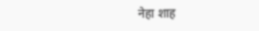नेहा शाह